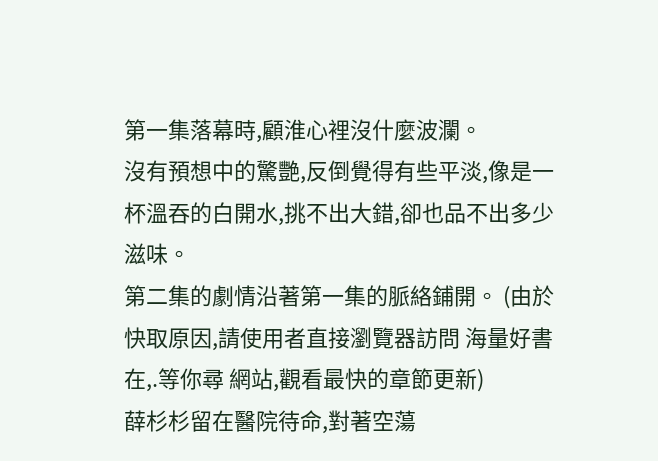第一集落幕時,顧淮心裡沒什麼波瀾。
沒有預想中的驚艷,反倒覺得有些平淡,像是一杯溫吞的白開水,挑不出大錯,卻也品不出多少滋味。
第二集的劇情沿著第一集的脈絡鋪開。 (由於快取原因,請使用者直接瀏覽器訪問 海量好書在,.等你尋 網站,觀看最快的章節更新)
薛杉杉留在醫院待命,對著空蕩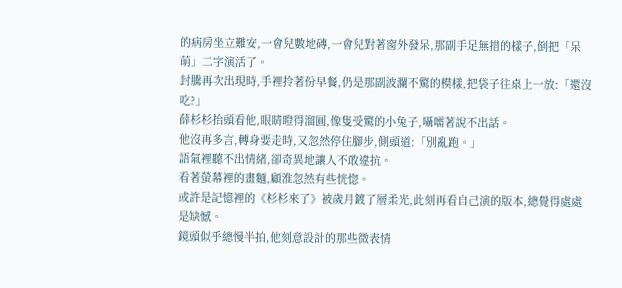的病房坐立難安,一會兒數地磚,一會兒對著窗外發呆,那副手足無措的樣子,倒把「呆萌」二字演活了。
封騰再次出現時,手裡拎著份早餐,仍是那副波瀾不驚的模樣,把袋子往桌上一放:「還沒吃?」
薛杉杉抬頭看他,眼睛瞪得溜圓,像隻受驚的小兔子,囁嚅著說不出話。
他沒再多言,轉身要走時,又忽然停住腳步,側頭道:「別亂跑。」
語氣裡聽不出情緒,卻奇異地讓人不敢違抗。
看著螢幕裡的畫麵,顧淮忽然有些恍惚。
或許是記憶裡的《杉杉來了》被歲月鍍了層柔光,此刻再看自己演的版本,總覺得處處是缺憾。
鏡頭似乎總慢半拍,他刻意設計的那些微表情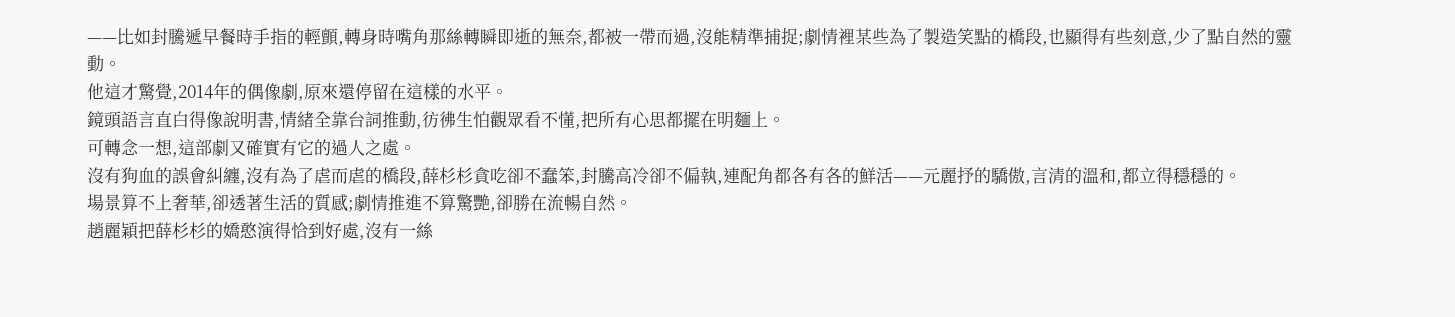——比如封騰遞早餐時手指的輕顫,轉身時嘴角那絲轉瞬即逝的無奈,都被一帶而過,沒能精準捕捉;劇情裡某些為了製造笑點的橋段,也顯得有些刻意,少了點自然的靈動。
他這才驚覺,2014年的偶像劇,原來還停留在這樣的水平。
鏡頭語言直白得像說明書,情緒全靠台詞推動,彷彿生怕觀眾看不懂,把所有心思都擺在明麵上。
可轉念一想,這部劇又確實有它的過人之處。
沒有狗血的誤會糾纏,沒有為了虐而虐的橋段,薛杉杉貪吃卻不蠢笨,封騰高冷卻不偏執,連配角都各有各的鮮活——元麗抒的驕傲,言清的溫和,都立得穩穩的。
場景算不上奢華,卻透著生活的質感;劇情推進不算驚艷,卻勝在流暢自然。
趙麗穎把薛杉杉的嬌憨演得恰到好處,沒有一絲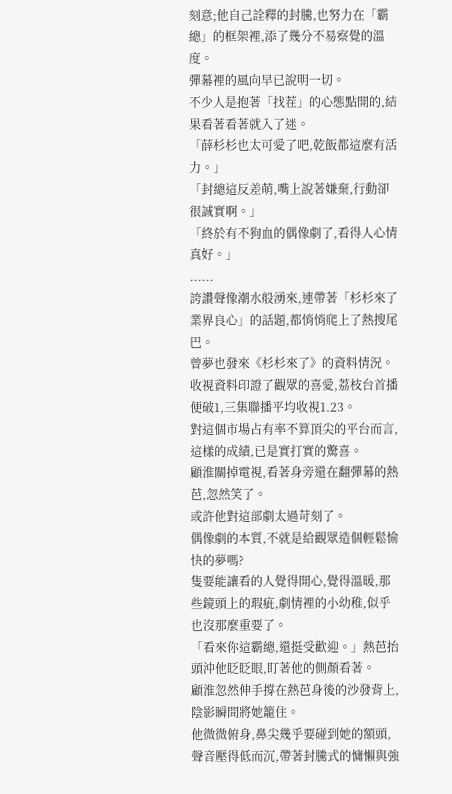刻意;他自己詮釋的封騰,也努力在「霸總」的框架裡,添了幾分不易察覺的溫度。
彈幕裡的風向早已說明一切。
不少人是抱著「找茬」的心態點開的,結果看著看著就入了迷。
「薛杉杉也太可愛了吧,乾飯都這麼有活力。」
「封總這反差萌,嘴上說著嫌棄,行動卻很誠實啊。」
「終於有不狗血的偶像劇了,看得人心情真好。」
......
誇讚聲像潮水般湧來,連帶著「杉杉來了業界良心」的話題,都悄悄爬上了熱搜尾巴。
曾夢也發來《杉杉來了》的資料情況。
收視資料印證了觀眾的喜愛,荔枝台首播便破1,三集聯播平均收視1.23。
對這個市場占有率不算頂尖的平台而言,這樣的成績,已是實打實的驚喜。
顧淮關掉電視,看著身旁還在翻彈幕的熱芭,忽然笑了。
或許他對這部劇太過苛刻了。
偶像劇的本質,不就是給觀眾造個輕鬆愉快的夢嗎?
隻要能讓看的人覺得開心,覺得溫暖,那些鏡頭上的瑕疵,劇情裡的小幼稚,似乎也沒那麼重要了。
「看來你這霸總,還挺受歡迎。」熱芭抬頭沖他眨眨眼,盯著他的側顏看著。
顧淮忽然伸手撐在熱芭身後的沙發背上,陰影瞬間將她籠住。
他微微俯身,鼻尖幾乎要碰到她的額頭,聲音壓得低而沉,帶著封騰式的慵懶與強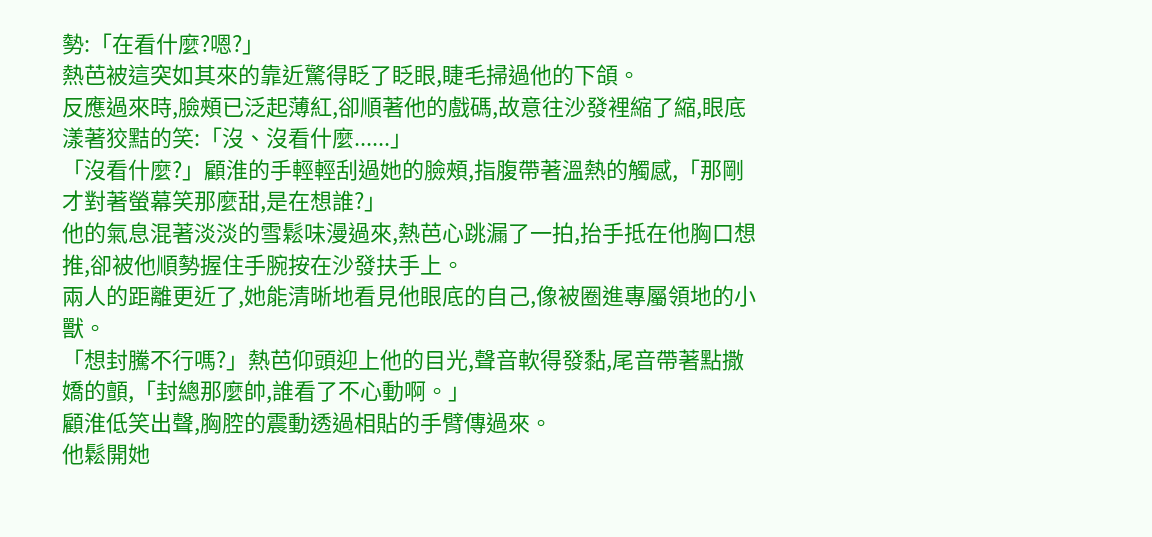勢:「在看什麼?嗯?」
熱芭被這突如其來的靠近驚得眨了眨眼,睫毛掃過他的下頜。
反應過來時,臉頰已泛起薄紅,卻順著他的戲碼,故意往沙發裡縮了縮,眼底漾著狡黠的笑:「沒、沒看什麼......」
「沒看什麼?」顧淮的手輕輕刮過她的臉頰,指腹帶著溫熱的觸感,「那剛才對著螢幕笑那麼甜,是在想誰?」
他的氣息混著淡淡的雪鬆味漫過來,熱芭心跳漏了一拍,抬手抵在他胸口想推,卻被他順勢握住手腕按在沙發扶手上。
兩人的距離更近了,她能清晰地看見他眼底的自己,像被圈進專屬領地的小獸。
「想封騰不行嗎?」熱芭仰頭迎上他的目光,聲音軟得發黏,尾音帶著點撒嬌的顫,「封總那麼帥,誰看了不心動啊。」
顧淮低笑出聲,胸腔的震動透過相貼的手臂傳過來。
他鬆開她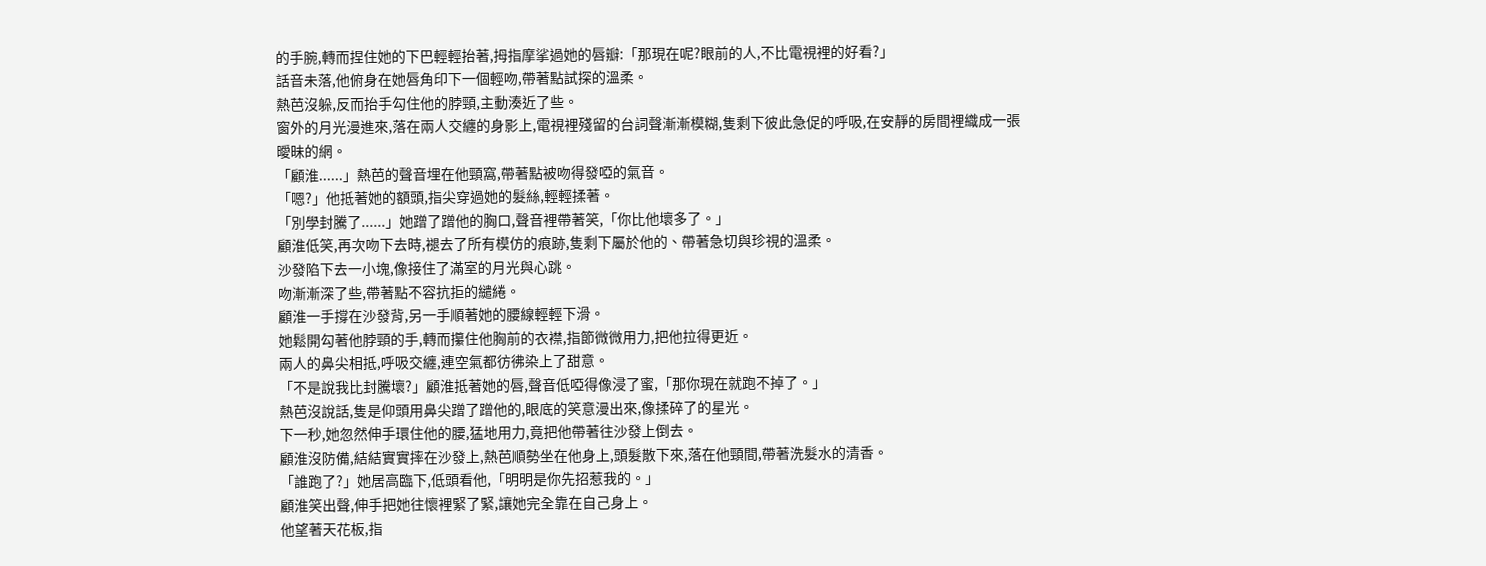的手腕,轉而捏住她的下巴輕輕抬著,拇指摩挲過她的唇瓣:「那現在呢?眼前的人,不比電視裡的好看?」
話音未落,他俯身在她唇角印下一個輕吻,帶著點試探的溫柔。
熱芭沒躲,反而抬手勾住他的脖頸,主動湊近了些。
窗外的月光漫進來,落在兩人交纏的身影上,電視裡殘留的台詞聲漸漸模糊,隻剩下彼此急促的呼吸,在安靜的房間裡織成一張曖昧的網。
「顧淮......」熱芭的聲音埋在他頸窩,帶著點被吻得發啞的氣音。
「嗯?」他抵著她的額頭,指尖穿過她的髮絲,輕輕揉著。
「別學封騰了......」她蹭了蹭他的胸口,聲音裡帶著笑,「你比他壞多了。」
顧淮低笑,再次吻下去時,褪去了所有模仿的痕跡,隻剩下屬於他的、帶著急切與珍視的溫柔。
沙發陷下去一小塊,像接住了滿室的月光與心跳。
吻漸漸深了些,帶著點不容抗拒的繾綣。
顧淮一手撐在沙發背,另一手順著她的腰線輕輕下滑。
她鬆開勾著他脖頸的手,轉而攥住他胸前的衣襟,指節微微用力,把他拉得更近。
兩人的鼻尖相抵,呼吸交纏,連空氣都彷彿染上了甜意。
「不是說我比封騰壞?」顧淮抵著她的唇,聲音低啞得像浸了蜜,「那你現在就跑不掉了。」
熱芭沒說話,隻是仰頭用鼻尖蹭了蹭他的,眼底的笑意漫出來,像揉碎了的星光。
下一秒,她忽然伸手環住他的腰,猛地用力,竟把他帶著往沙發上倒去。
顧淮沒防備,結結實實摔在沙發上,熱芭順勢坐在他身上,頭髮散下來,落在他頸間,帶著洗髮水的清香。
「誰跑了?」她居高臨下,低頭看他,「明明是你先招惹我的。」
顧淮笑出聲,伸手把她往懷裡緊了緊,讓她完全靠在自己身上。
他望著天花板,指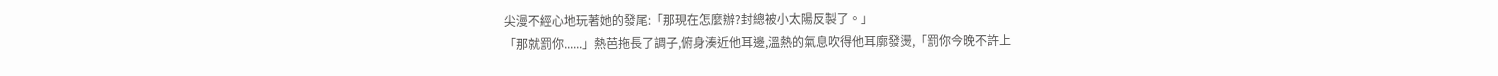尖漫不經心地玩著她的發尾:「那現在怎麼辦?封總被小太陽反製了。」
「那就罰你......」熱芭拖長了調子,俯身湊近他耳邊,溫熱的氣息吹得他耳廓發燙,「罰你今晚不許上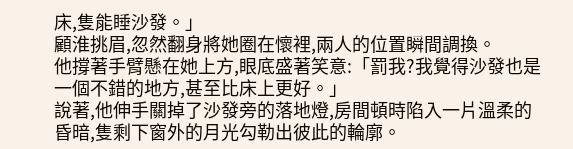床,隻能睡沙發。」
顧淮挑眉,忽然翻身將她圈在懷裡,兩人的位置瞬間調換。
他撐著手臂懸在她上方,眼底盛著笑意:「罰我?我覺得沙發也是一個不錯的地方,甚至比床上更好。」
說著,他伸手關掉了沙發旁的落地燈,房間頓時陷入一片溫柔的昏暗,隻剩下窗外的月光勾勒出彼此的輪廓。